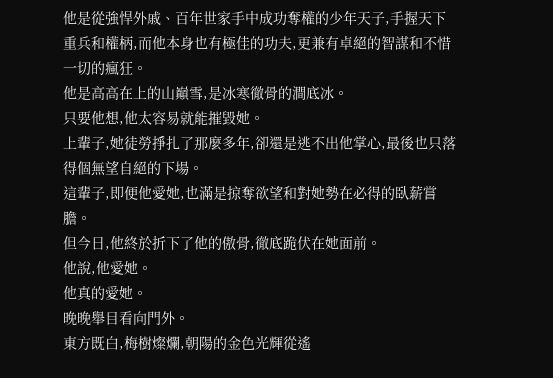他是從強悍外戚、百年世家手中成功奪權的少年天子,手握天下重兵和權柄,而他本身也有極佳的功夫,更兼有卓絕的智謀和不惜一切的瘋狂。
他是高高在上的山巔雪,是冰寒徹骨的澗底冰。
只要他想,他太容易就能摧毀她。
上輩子,她徒勞掙扎了那麼多年,卻還是逃不出他掌心,最後也只落得個無望自絕的下場。
這輩子,即便他愛她,也滿是掠奪欲望和對她勢在必得的臥薪嘗膽。
但今日,他終於折下了他的傲骨,徹底跪伏在她面前。
他說,他愛她。
他真的愛她。
晚晚舉目看向門外。
東方既白,梅樹燦爛,朝陽的金色光輝從遙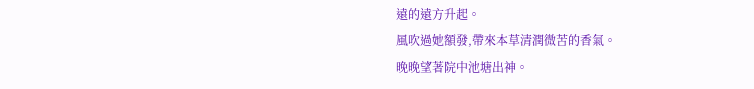遠的遠方升起。
風吹過她額發,帶來本草清潤微苦的香氣。
晚晚望著院中池塘出神。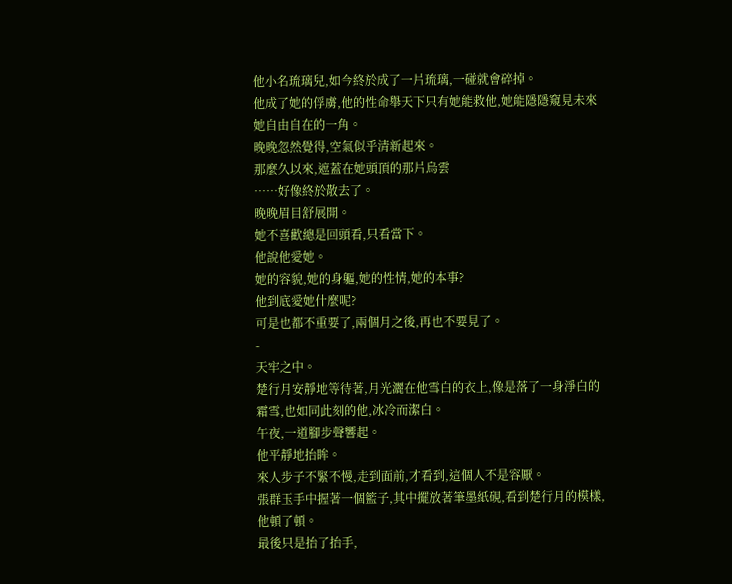他小名琉璃兒,如今終於成了一片琉璃,一碰就會碎掉。
他成了她的俘虜,他的性命舉天下只有她能救他,她能隱隱窺見未來她自由自在的一角。
晚晚忽然覺得,空氣似乎清新起來。
那麼久以來,遮蓋在她頭頂的那片烏雲
……好像終於散去了。
晚晚眉目舒展開。
她不喜歡總是回頭看,只看當下。
他說他愛她。
她的容貌,她的身軀,她的性情,她的本事?
他到底愛她什麼呢?
可是也都不重要了,兩個月之後,再也不要見了。
-
天牢之中。
楚行月安靜地等待著,月光灑在他雪白的衣上,像是落了一身淨白的霜雪,也如同此刻的他,冰冷而潔白。
午夜,一道腳步聲響起。
他平靜地抬眸。
來人步子不緊不慢,走到面前,才看到,這個人不是容厭。
張群玉手中握著一個籃子,其中擺放著筆墨紙硯,看到楚行月的模樣,他頓了頓。
最後只是抬了抬手,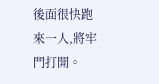後面很快跑來一人,將牢門打開。